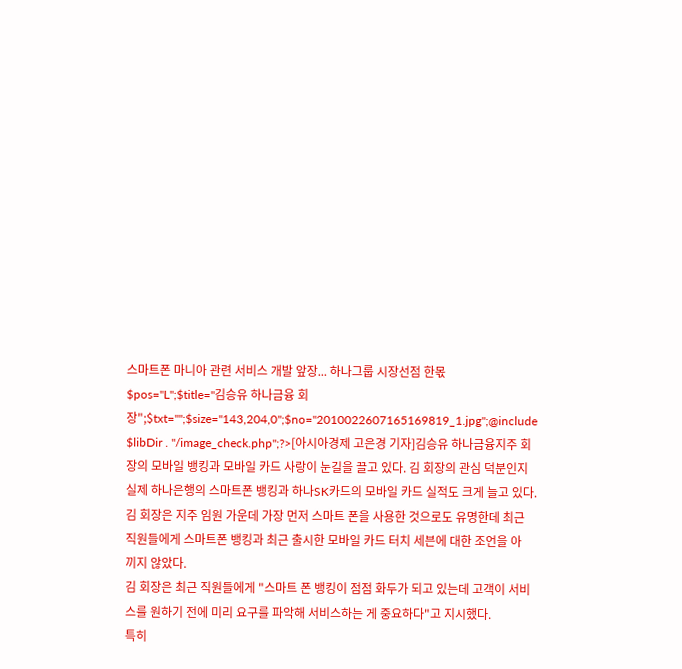스마트폰 마니아 관련 서비스 개발 앞장... 하나그룹 시장선점 한몫
$pos="L";$title="김승유 하나금융 회장";$txt="";$size="143,204,0";$no="2010022607165169819_1.jpg";@include $libDir . "/image_check.php";?>[아시아경제 고은경 기자]김승유 하나금융지주 회장의 모바일 뱅킹과 모바일 카드 사랑이 눈길을 끌고 있다. 김 회장의 관심 덕분인지 실제 하나은행의 스마트폰 뱅킹과 하나SK카드의 모바일 카드 실적도 크게 늘고 있다.
김 회장은 지주 임원 가운데 가장 먼저 스마트 폰을 사용한 것으로도 유명한데 최근 직원들에게 스마트폰 뱅킹과 최근 출시한 모바일 카드 터치 세븐에 대한 조언을 아
끼지 않았다.
김 회장은 최근 직원들에게 "스마트 폰 뱅킹이 점점 화두가 되고 있는데 고객이 서비스를 원하기 전에 미리 요구를 파악해 서비스하는 게 중요하다"고 지시했다.
특히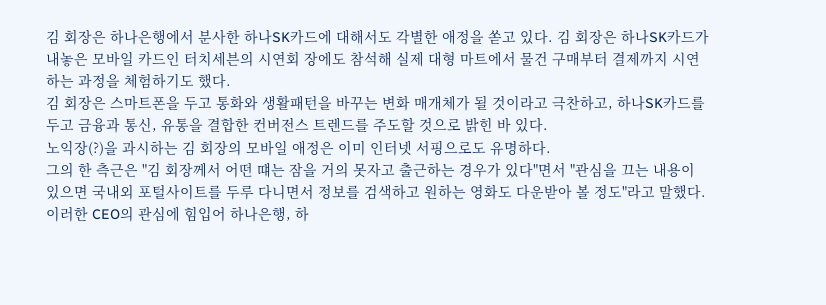김 회장은 하나은행에서 분사한 하나SK카드에 대해서도 각별한 애정을 쏟고 있다. 김 회장은 하나SK카드가 내놓은 모바일 카드인 터치세븐의 시연회 장에도 참석해 실제 대형 마트에서 물건 구매부터 결제까지 시연하는 과정을 체험하기도 했다.
김 회장은 스마트폰을 두고 통화와 생활패턴을 바꾸는 변화 매개체가 될 것이라고 극찬하고, 하나SK카드를 두고 금융과 통신, 유통을 결합한 컨버전스 트렌드를 주도할 것으로 밝힌 바 있다.
노익장(?)을 과시하는 김 회장의 모바일 애정은 이미 인터넷 서핑으로도 유명하다.
그의 한 측근은 "김 회장께서 어떤 떄는 잠을 거의 못자고 출근하는 경우가 있다"면서 "관심을 끄는 내용이 있으면 국내외 포털사이트를 두루 다니면서 정보를 검색하고 원하는 영화도 다운받아 볼 정도"라고 말했다.
이러한 CEO의 관심에 힘입어 하나은행, 하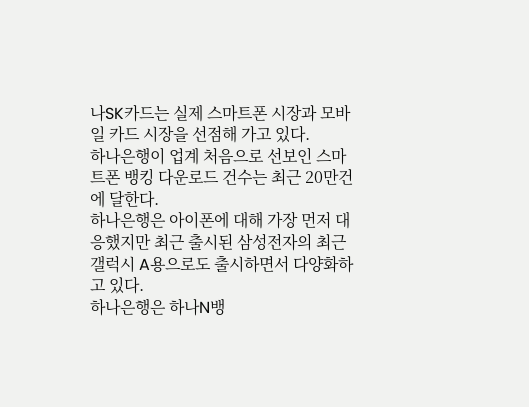나SK카드는 실제 스마트폰 시장과 모바일 카드 시장을 선점해 가고 있다.
하나은행이 업계 처음으로 선보인 스마트폰 뱅킹 다운로드 건수는 최근 20만건에 달한다.
하나은행은 아이폰에 대해 가장 먼저 대응했지만 최근 출시된 삼성전자의 최근 갤럭시 A용으로도 출시하면서 다양화하고 있다.
하나은행은 하나N뱅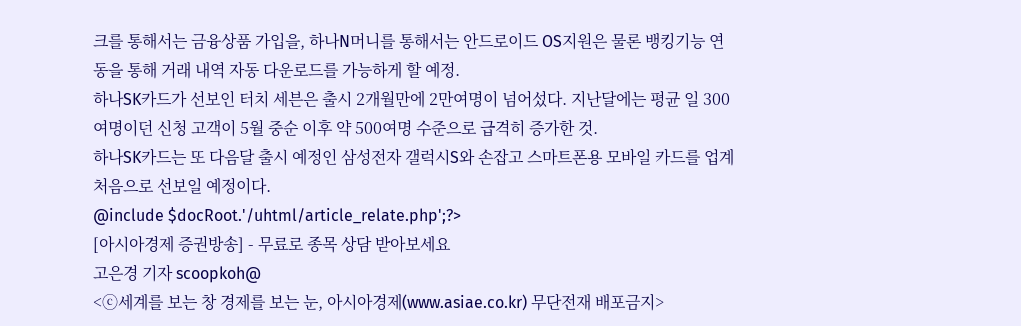크를 통해서는 금융상품 가입을, 하나N머니를 통해서는 안드로이드 OS지원은 물론 뱅킹기능 연동을 통해 거래 내역 자동 다운로드를 가능하게 할 예정.
하나SK카드가 선보인 터치 세븐은 출시 2개월만에 2만여명이 넘어섰다. 지난달에는 평균 일 300여명이던 신청 고객이 5월 중순 이후 약 500여명 수준으로 급격히 증가한 것.
하나SK카드는 또 다음달 출시 예정인 삼성전자 갤럭시S와 손잡고 스마트폰용 모바일 카드를 업계 처음으로 선보일 예정이다.
@include $docRoot.'/uhtml/article_relate.php';?>
[아시아경제 증권방송] - 무료로 종목 상담 받아보세요
고은경 기자 scoopkoh@
<ⓒ세계를 보는 창 경제를 보는 눈, 아시아경제(www.asiae.co.kr) 무단전재 배포금지>